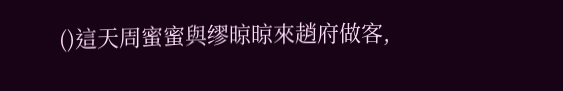()這天周蜜蜜與缪晾晾來趙府做客,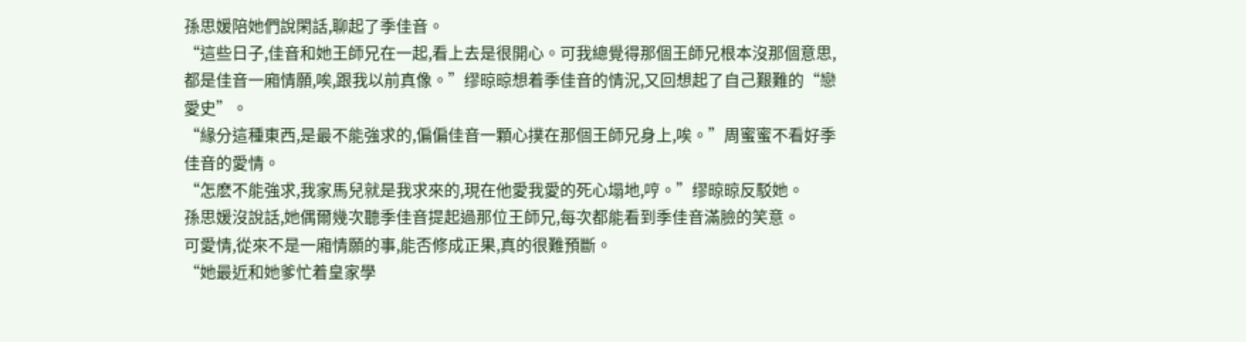孫思媛陪她們說閑話,聊起了季佳音。
“這些日子,佳音和她王師兄在一起,看上去是很開心。可我總覺得那個王師兄根本沒那個意思,都是佳音一廂情願,唉,跟我以前真像。”缪晾晾想着季佳音的情況,又回想起了自己艱難的“戀愛史”。
“緣分這種東西,是最不能強求的,偏偏佳音一顆心撲在那個王師兄身上,唉。”周蜜蜜不看好季佳音的愛情。
“怎麽不能強求,我家馬兒就是我求來的,現在他愛我愛的死心塌地,哼。”缪晾晾反駁她。
孫思媛沒說話,她偶爾幾次聽季佳音提起過那位王師兄,每次都能看到季佳音滿臉的笑意。
可愛情,從來不是一廂情願的事,能否修成正果,真的很難預斷。
“她最近和她爹忙着皇家學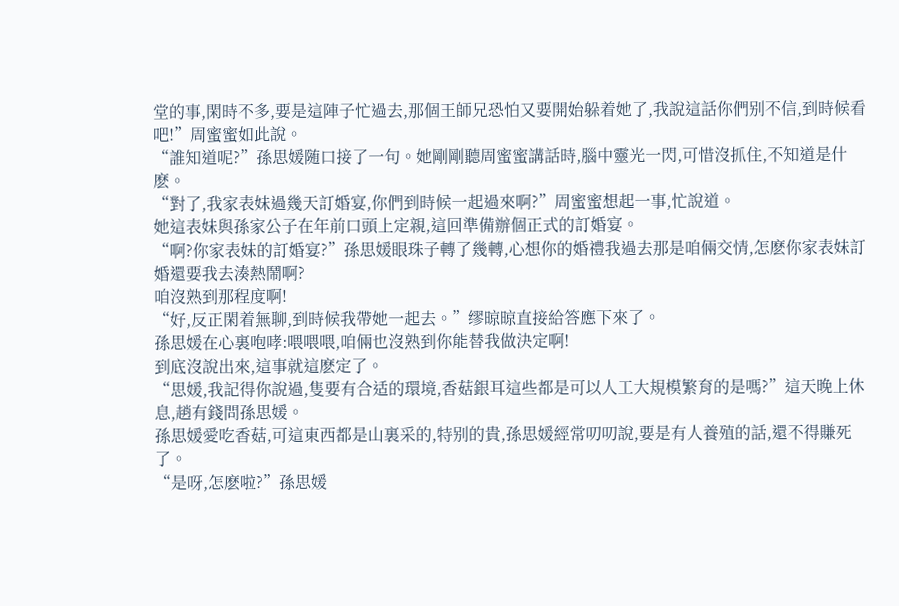堂的事,閑時不多,要是這陣子忙過去,那個王師兄恐怕又要開始躲着她了,我說這話你們别不信,到時候看吧!”周蜜蜜如此說。
“誰知道呢?”孫思媛随口接了一句。她剛剛聽周蜜蜜講話時,腦中靈光一閃,可惜沒抓住,不知道是什麽。
“對了,我家表妹過幾天訂婚宴,你們到時候一起過來啊?”周蜜蜜想起一事,忙說道。
她這表妹與孫家公子在年前口頭上定親,這回準備辦個正式的訂婚宴。
“啊?你家表妹的訂婚宴?”孫思媛眼珠子轉了幾轉,心想你的婚禮我過去那是咱倆交情,怎麽你家表妹訂婚還要我去湊熱鬧啊?
咱沒熟到那程度啊!
“好,反正閑着無聊,到時候我帶她一起去。”缪晾晾直接給答應下來了。
孫思媛在心裏咆哮:喂喂喂,咱倆也沒熟到你能替我做決定啊!
到底沒說出來,這事就這麽定了。
“思媛,我記得你說過,隻要有合适的環境,香菇銀耳這些都是可以人工大規模繁育的是嗎?”這天晚上休息,趙有錢問孫思媛。
孫思媛愛吃香菇,可這東西都是山裏采的,特别的貴,孫思媛經常叨叨說,要是有人養殖的話,還不得賺死了。
“是呀,怎麽啦?”孫思媛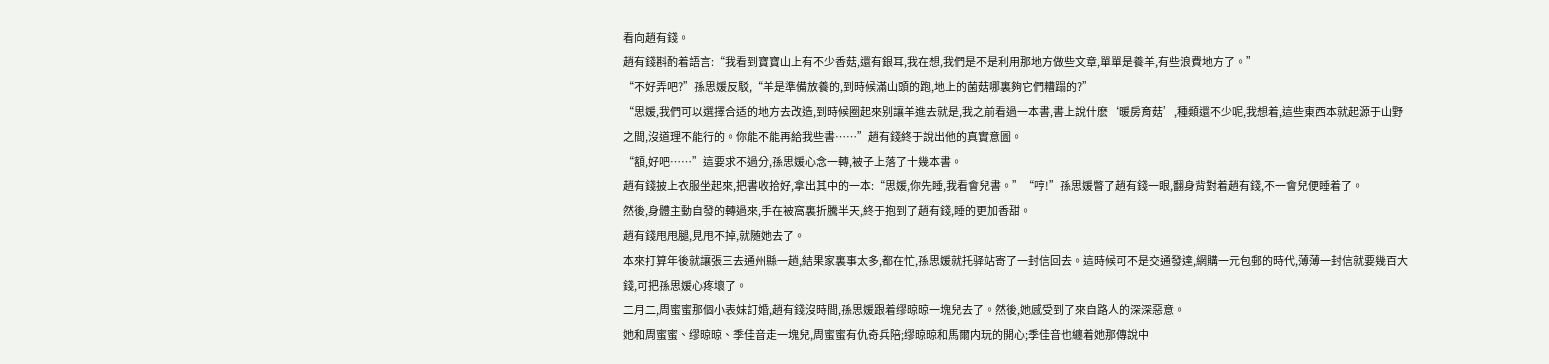看向趙有錢。
趙有錢斟酌着語言:“我看到寶寶山上有不少香菇,還有銀耳,我在想,我們是不是利用那地方做些文章,單單是養羊,有些浪費地方了。”
“不好弄吧?”孫思媛反駁,“羊是準備放養的,到時候滿山頭的跑,地上的菌菇哪裏夠它們糟蹋的?”
“思媛,我們可以選擇合适的地方去改造,到時候圈起來别讓羊進去就是,我之前看過一本書,書上說什麽‘暖房育菇’,種類還不少呢,我想着,這些東西本就起源于山野之間,沒道理不能行的。你能不能再給我些書……”趙有錢終于說出他的真實意圖。
“額,好吧……”這要求不過分,孫思媛心念一轉,被子上落了十幾本書。
趙有錢披上衣服坐起來,把書收拾好,拿出其中的一本:“思媛,你先睡,我看會兒書。”“哼!”孫思媛瞥了趙有錢一眼,翻身背對着趙有錢,不一會兒便睡着了。
然後,身體主動自發的轉過來,手在被窩裏折騰半天,終于抱到了趙有錢,睡的更加香甜。
趙有錢甩甩腿,見甩不掉,就随她去了。
本來打算年後就讓張三去通州縣一趟,結果家裏事太多,都在忙,孫思媛就托驿站寄了一封信回去。這時候可不是交通發達,網購一元包郵的時代,薄薄一封信就要幾百大錢,可把孫思媛心疼壞了。
二月二,周蜜蜜那個小表妹訂婚,趙有錢沒時間,孫思媛跟着缪晾晾一塊兒去了。然後,她感受到了來自路人的深深惡意。
她和周蜜蜜、缪晾晾、季佳音走一塊兒,周蜜蜜有仇奇兵陪;缪晾晾和馬爾内玩的開心;季佳音也纏着她那傳說中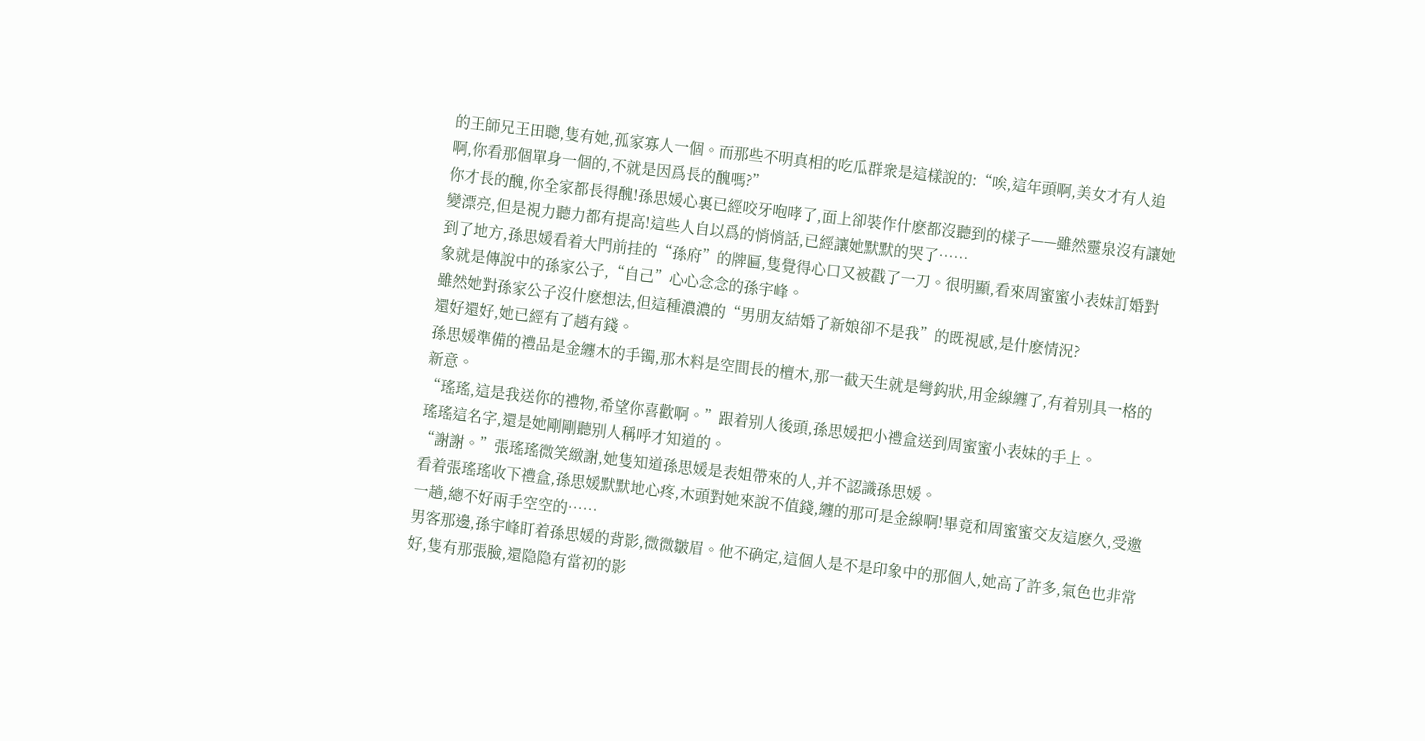的王師兄王田聰,隻有她,孤家寡人一個。而那些不明真相的吃瓜群衆是這樣說的:“唉,這年頭啊,美女才有人追啊,你看那個單身一個的,不就是因爲長的醜嗎?”
你才長的醜,你全家都長得醜!孫思媛心裏已經咬牙咆哮了,面上卻裝作什麽都沒聽到的樣子——雖然靈泉沒有讓她變漂亮,但是視力聽力都有提高!這些人自以爲的悄悄話,已經讓她默默的哭了……
到了地方,孫思媛看着大門前挂的“孫府”的牌匾,隻覺得心口又被戳了一刀。很明顯,看來周蜜蜜小表妹訂婚對象就是傳說中的孫家公子,“自己”心心念念的孫宇峰。
雖然她對孫家公子沒什麽想法,但這種濃濃的“男朋友結婚了新娘卻不是我”的既視感,是什麽情況?
還好還好,她已經有了趙有錢。
孫思媛準備的禮品是金纏木的手镯,那木料是空間長的檀木,那一截天生就是彎鈎狀,用金線纏了,有着别具一格的新意。
“瑤瑤,這是我送你的禮物,希望你喜歡啊。”跟着别人後頭,孫思媛把小禮盒送到周蜜蜜小表妹的手上。
瑤瑤這名字,還是她剛剛聽别人稱呼才知道的。
“謝謝。”張瑤瑤微笑緻謝,她隻知道孫思媛是表姐帶來的人,并不認識孫思媛。
看着張瑤瑤收下禮盒,孫思媛默默地心疼,木頭對她來說不值錢,纏的那可是金線啊!畢竟和周蜜蜜交友這麽久,受邀一趟,總不好兩手空空的……
男客那邊,孫宇峰盯着孫思媛的背影,微微皺眉。他不确定,這個人是不是印象中的那個人,她高了許多,氣色也非常好,隻有那張臉,還隐隐有當初的影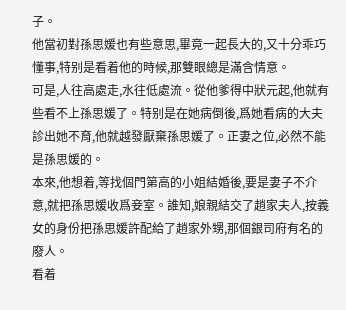子。
他當初對孫思媛也有些意思,畢竟一起長大的,又十分乖巧懂事,特别是看着他的時候,那雙眼總是滿含情意。
可是,人往高處走,水往低處流。從他爹得中狀元起,他就有些看不上孫思媛了。特别是在她病倒後,爲她看病的大夫診出她不育,他就越發厭棄孫思媛了。正妻之位,必然不能是孫思媛的。
本來,他想着,等找個門第高的小姐結婚後,要是妻子不介意,就把孫思媛收爲妾室。誰知,娘親結交了趙家夫人,按義女的身份把孫思媛許配給了趙家外甥,那個銀司府有名的廢人。
看着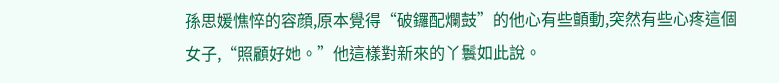孫思媛憔悴的容顔,原本覺得“破鑼配爛鼓”的他心有些顫動,突然有些心疼這個女子,“照顧好她。”他這樣對新來的丫鬟如此說。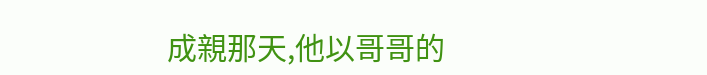成親那天,他以哥哥的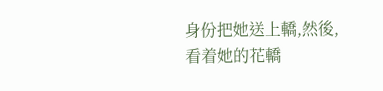身份把她送上轎,然後,看着她的花轎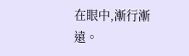在眼中,漸行漸遠。